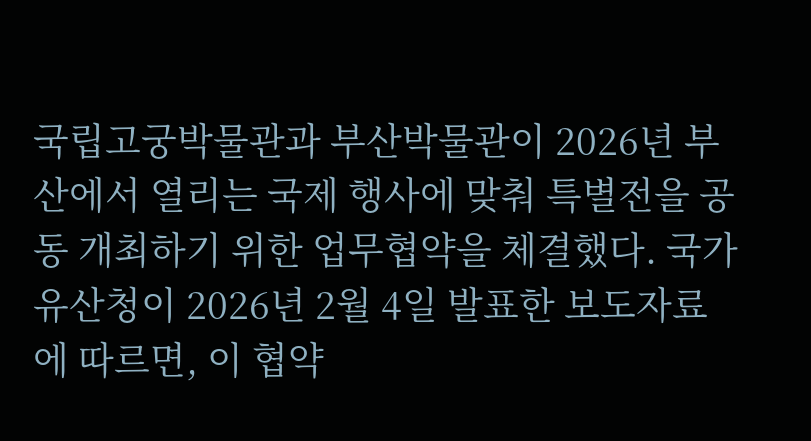국립고궁박물관과 부산박물관이 2026년 부산에서 열리는 국제 행사에 맞춰 특별전을 공동 개최하기 위한 업무협약을 체결했다. 국가유산청이 2026년 2월 4일 발표한 보도자료에 따르면, 이 협약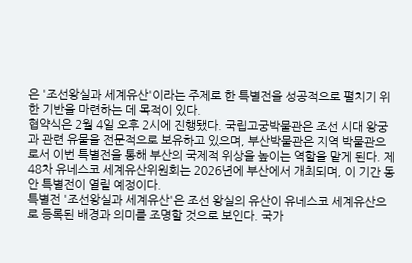은 '조선왕실과 세계유산'이라는 주제로 한 특별전을 성공적으로 펼치기 위한 기반을 마련하는 데 목적이 있다.
협약식은 2월 4일 오후 2시에 진행됐다. 국립고궁박물관은 조선 시대 왕궁과 관련 유물을 전문적으로 보유하고 있으며, 부산박물관은 지역 박물관으로서 이번 특별전을 통해 부산의 국제적 위상을 높이는 역할을 맡게 된다. 제48차 유네스코 세계유산위원회는 2026년에 부산에서 개최되며, 이 기간 동안 특별전이 열릴 예정이다.
특별전 '조선왕실과 세계유산'은 조선 왕실의 유산이 유네스코 세계유산으로 등록된 배경과 의미를 조명할 것으로 보인다. 국가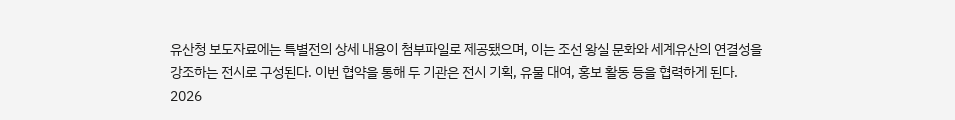유산청 보도자료에는 특별전의 상세 내용이 첨부파일로 제공됐으며, 이는 조선 왕실 문화와 세계유산의 연결성을 강조하는 전시로 구성된다. 이번 협약을 통해 두 기관은 전시 기획, 유물 대여, 홍보 활동 등을 협력하게 된다.
2026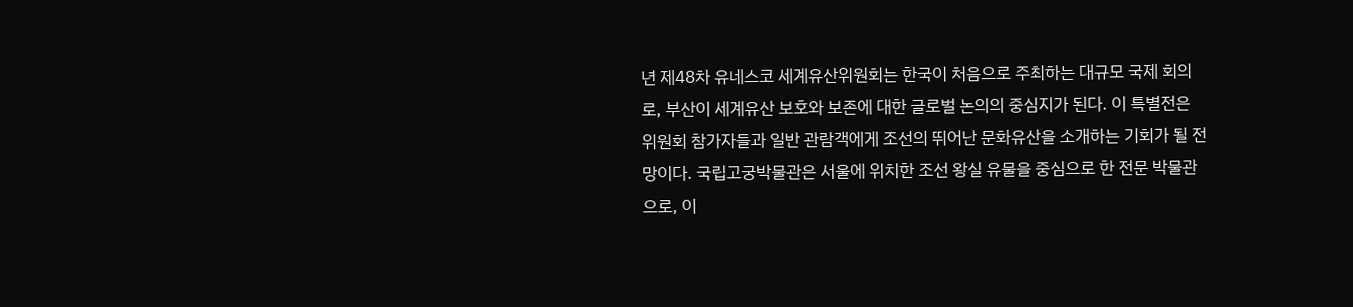년 제48차 유네스코 세계유산위원회는 한국이 처음으로 주최하는 대규모 국제 회의로, 부산이 세계유산 보호와 보존에 대한 글로벌 논의의 중심지가 된다. 이 특별전은 위원회 참가자들과 일반 관람객에게 조선의 뛰어난 문화유산을 소개하는 기회가 될 전망이다. 국립고궁박물관은 서울에 위치한 조선 왕실 유물을 중심으로 한 전문 박물관으로, 이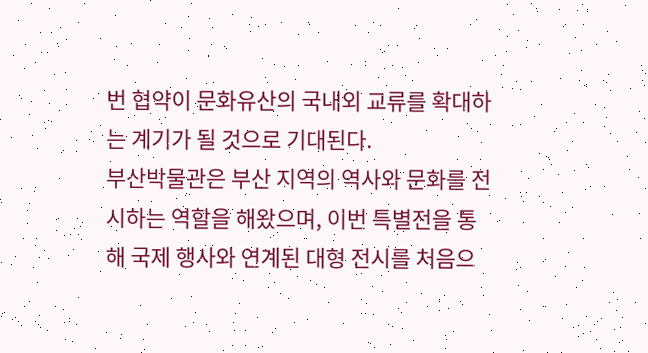번 협약이 문화유산의 국내외 교류를 확대하는 계기가 될 것으로 기대된다.
부산박물관은 부산 지역의 역사와 문화를 전시하는 역할을 해왔으며, 이번 특별전을 통해 국제 행사와 연계된 대형 전시를 처음으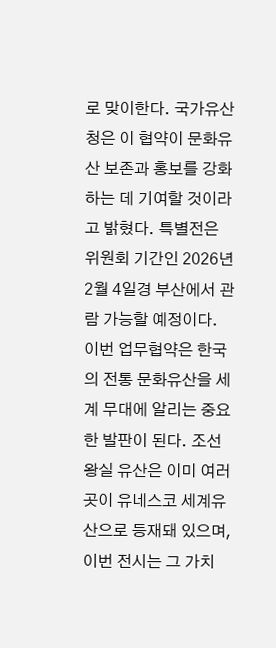로 맞이한다. 국가유산청은 이 협약이 문화유산 보존과 홍보를 강화하는 데 기여할 것이라고 밝혔다. 특별전은 위원회 기간인 2026년 2월 4일경 부산에서 관람 가능할 예정이다.
이번 업무협약은 한국의 전통 문화유산을 세계 무대에 알리는 중요한 발판이 된다. 조선 왕실 유산은 이미 여러 곳이 유네스코 세계유산으로 등재돼 있으며, 이번 전시는 그 가치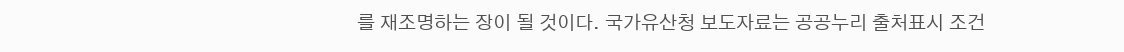를 재조명하는 장이 될 것이다. 국가유산청 보도자료는 공공누리 출처표시 조건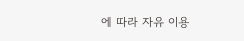에 따라 자유 이용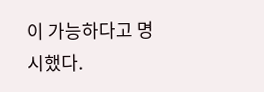이 가능하다고 명시했다.